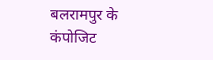बलरामपुर के कंपोजिट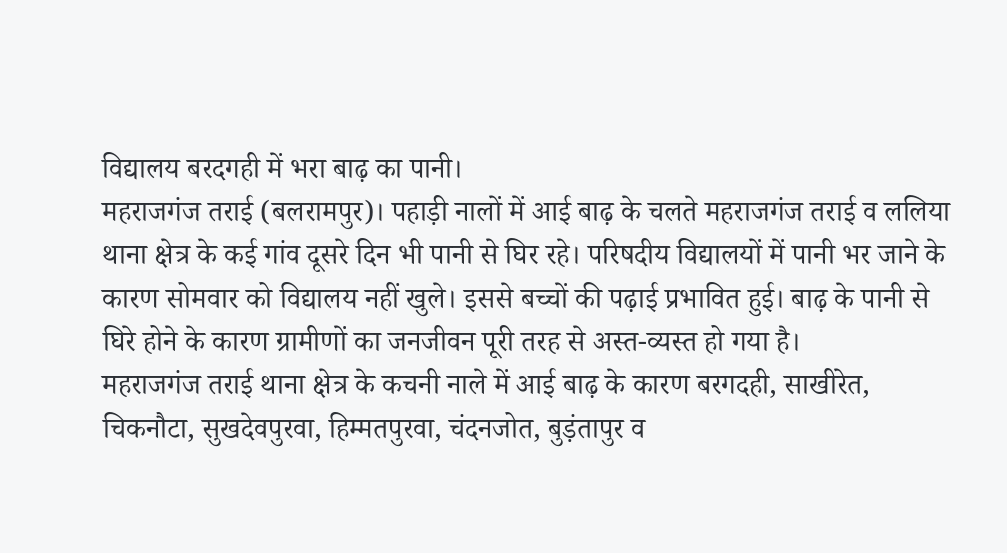विद्यालय बरदगही में भरा बाढ़ का पानी।
महराजगंज तराई (बलरामपुर)। पहाड़ी नालों में आई बाढ़ के चलते महराजगंज तराई व ललिया थाना क्षेत्र के कई गांव दूसरे दिन भी पानी से घिर रहे। परिषदीय विद्यालयों में पानी भर जाने के कारण सोमवार को विद्यालय नहीं खुले। इससे बच्चों की पढ़ाई प्रभावित हुई। बाढ़ के पानी से घिरे होने के कारण ग्रामीणों का जनजीवन पूरी तरह से अस्त-व्यस्त हो गया है।
महराजगंज तराई थाना क्षेत्र के कचनी नाले में आई बाढ़ के कारण बरगदही, साखीरेत, चिकनौटा, सुखदेवपुरवा, हिम्मतपुरवा, चंदनजोत, बुड़ंतापुर व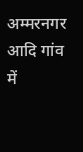अम्मरनगर आदि गांव में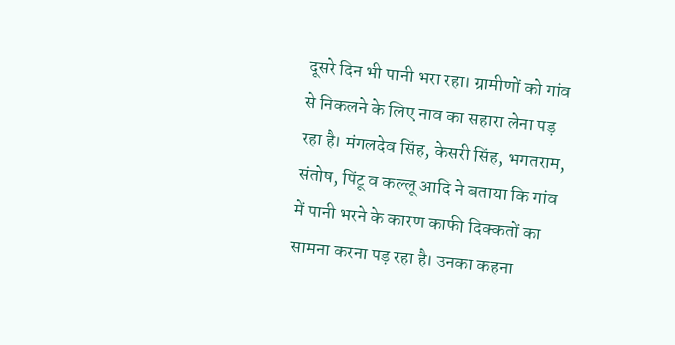दूसरे दिन भी पानी भरा रहा। ग्रामीणों को गांव से निकलने के लिए नाव का सहारा लेना पड़ रहा है। मंगलदेव सिंह, केसरी सिंह, भगतराम, संतोष, पिंटू व कल्लू आदि ने बताया कि गांव में पानी भरने के कारण काफी दिक्कतों का सामना करना पड़ रहा है। उनका कहना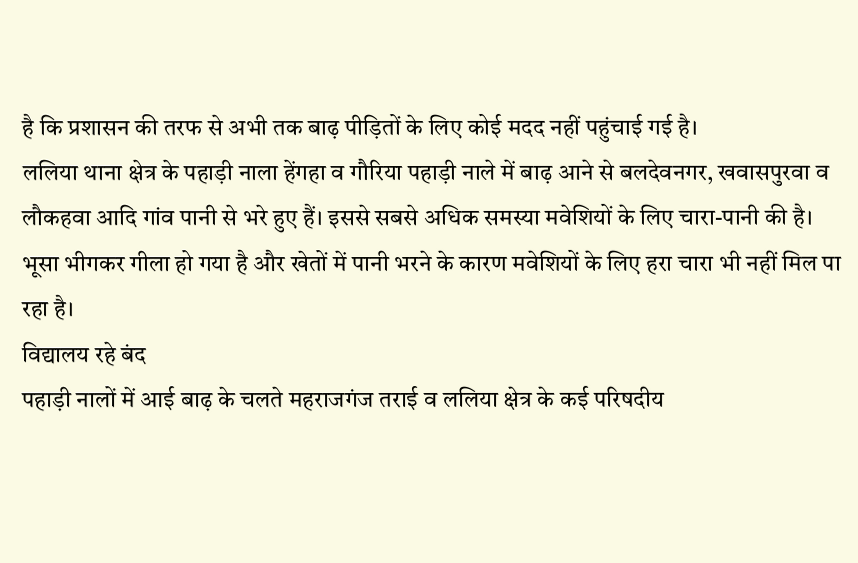है कि प्रशासन की तरफ से अभी तक बाढ़ पीड़ितों के लिए कोई मदद नहीं पहुंचाई गई है।
ललिया थाना क्षेत्र के पहाड़ी नाला हेंगहा व गौरिया पहाड़ी नाले में बाढ़ आने से बलदेवनगर, खवासपुरवा व लौकहवा आदि गांव पानी से भरे हुए हैं। इससे सबसे अधिक समस्या मवेशियों के लिए चारा-पानी की है। भूसा भीगकर गीला हो गया है और खेतों में पानी भरने के कारण मवेशियों के लिए हरा चारा भी नहीं मिल पा रहा है।
विद्यालय रहे बंद
पहाड़ी नालों में आई बाढ़ के चलते महराजगंज तराई व ललिया क्षेत्र के कई परिषदीय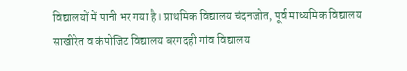विद्यालयों में पानी भर गया है। प्राथमिक विद्यालय चंदनजोत, पूर्व माध्यमिक विद्यालय साखीरेत व कंपोजिट विद्यालय बरगदही गांव विद्यालय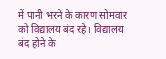में पानी भरने के कारण सोमवार को विद्यालय बंद रहे। विद्यालय बंद होने के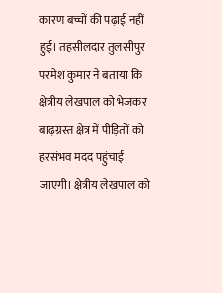कारण बच्चों की पढ़ाई नहीं हुई। तहसीलदार तुलसीपुर परमेश कुमार ने बताया कि क्षेत्रीय लेखपाल को भेजकर बाढ़ग्रस्त क्षेत्र में पीड़ितों को हरसंभव मदद पहुंचाई जाएगी। क्षेत्रीय लेखपाल को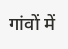गांवों में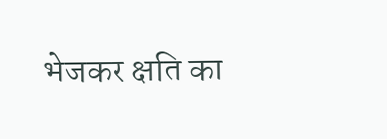भेजकर क्षति का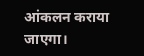आंकलन कराया जाएगा।